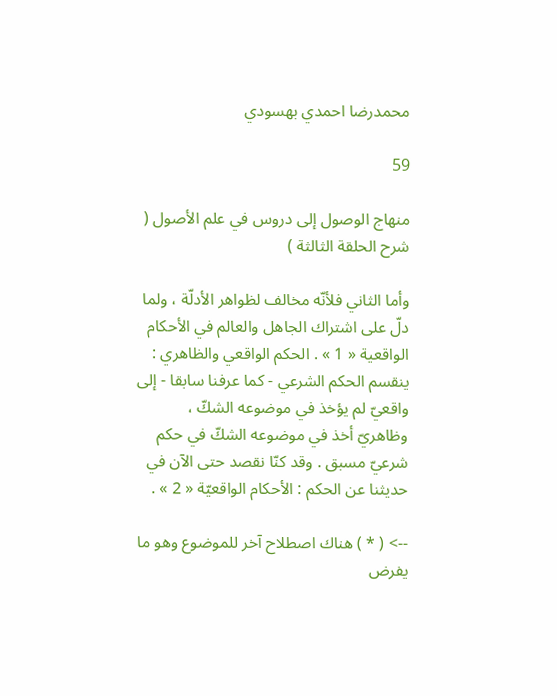محمدرضا احمدي بهسودي

59

منهاج الوصول إلى دروس في علم الأصول ( شرح الحلقة الثالثة )

وأما الثاني فلأنّه مخالف لظواهر الأدلّة ، ولما دلّ على اشتراك الجاهل والعالم في الأحكام الواقعية « 1 » . الحكم الواقعي والظاهري : ينقسم الحكم الشرعي - كما عرفنا سابقا - إلى واقعيّ لم يؤخذ في موضوعه الشكّ ، وظاهريّ أخذ في موضوعه الشكّ في حكم شرعيّ مسبق . وقد كنّا نقصد حتى الآن في حديثنا عن الحكم : الأحكام الواقعيّة « 2 » .

--> ( * ) هناك اصطلاح آخر للموضوع وهو ما يفرض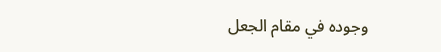وجوده في مقام الجعل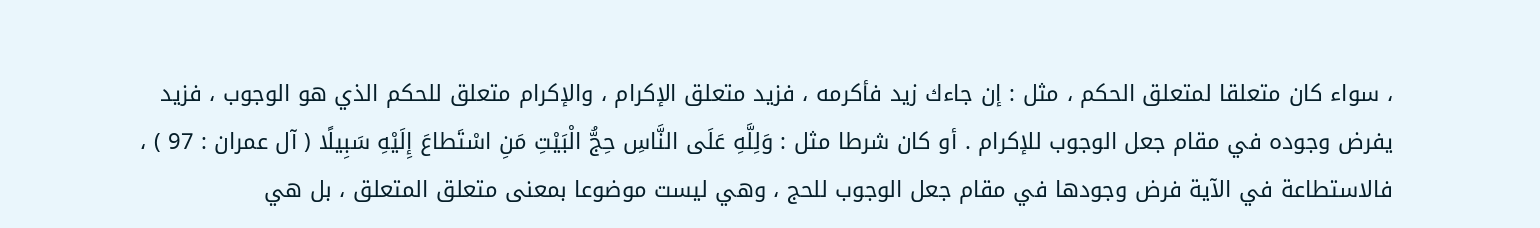، سواء كان متعلقا لمتعلق الحكم ، مثل : إن جاءك زيد فأكرمه ، فزيد متعلق الإكرام ، والإكرام متعلق للحكم الذي هو الوجوب ، فزيد يفرض وجوده في مقام جعل الوجوب للإكرام . أو كان شرطا مثل : وَلِلَّهِ عَلَى النَّاسِ حِجُّ الْبَيْتِ مَنِ اسْتَطاعَ إِلَيْهِ سَبِيلًا ( آل عمران : 97 ) ، فالاستطاعة في الآية فرض وجودها في مقام جعل الوجوب للحج ، وهي ليست موضوعا بمعنى متعلق المتعلق ، بل هي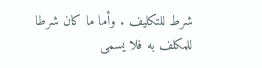شرط للتكليف . وأما ما كان شرطا للمكلف به فلا يسمى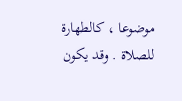موضوعا ، كالطهارة للصلاة . وقد يكون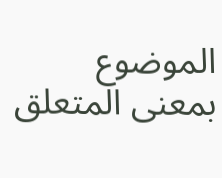الموضوع بمعنى المتعلق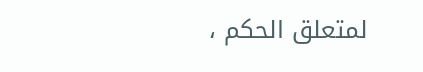لمتعلق الحكم ،